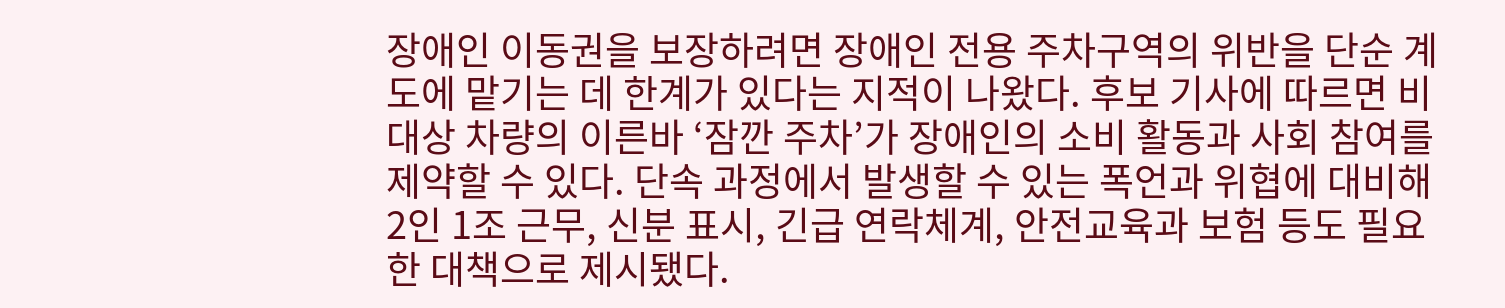장애인 이동권을 보장하려면 장애인 전용 주차구역의 위반을 단순 계도에 맡기는 데 한계가 있다는 지적이 나왔다. 후보 기사에 따르면 비대상 차량의 이른바 ‘잠깐 주차’가 장애인의 소비 활동과 사회 참여를 제약할 수 있다. 단속 과정에서 발생할 수 있는 폭언과 위협에 대비해 2인 1조 근무, 신분 표시, 긴급 연락체계, 안전교육과 보험 등도 필요한 대책으로 제시됐다.